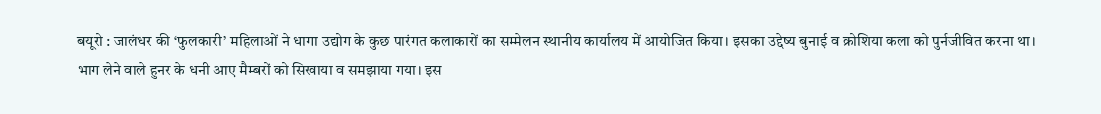बयूरो : जालंधर की ‘फुलकारी’ महिलाओं ने धागा उद्योग के कुछ पारंगत कलाकारों का सम्मेलन स्थानीय कार्यालय में आयोजित किया। इसका उद्देष्य बुनाई व क्रोशिया कला को पुर्नजीवित करना था।
भाग लेने वाले हुनर के धनी आए मैम्बरों को सिखाया व समझाया गया। इस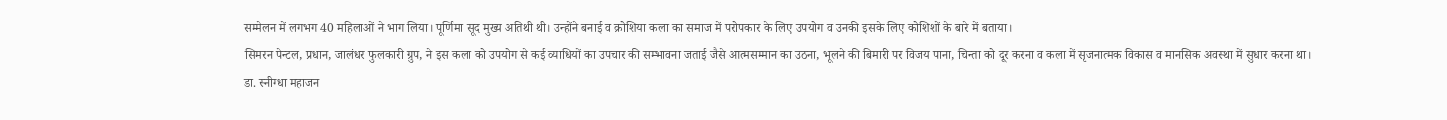सम्मेलन में लगभग 40 महिलाओं ने भाग लिया। पूर्णिमा सूद मुख्य अतिथी थी। उन्होंने बनाई व क्रोशिया कला का समाज में परोपकार के लिए उपयोग व उनकी इसके लिए कोशिशों के बारे में बताया।
सिमरन पेन्टल, प्रधान, जालंधर फुलकारी ग्रुप, ने इस कला को उपयोग से कई व्याधियों का उपचार की सम्भावना जताई जैसे आत्मसम्मान का उठना, भूलने की बिमारी पर विजय पाना, चिन्ता को दूर करना व कला में सृजनात्मक विकास व मानसिक अवस्था में सुधार करना था।
डा. स्नीग्धा महाजन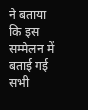ने बताया कि इस सम्मेलन में बताई गई सभी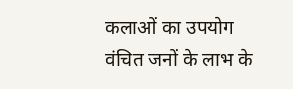कलाओं का उपयोग वंचित जनों के लाभ के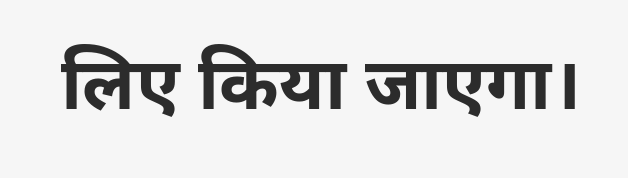लिए किया जाएगा।